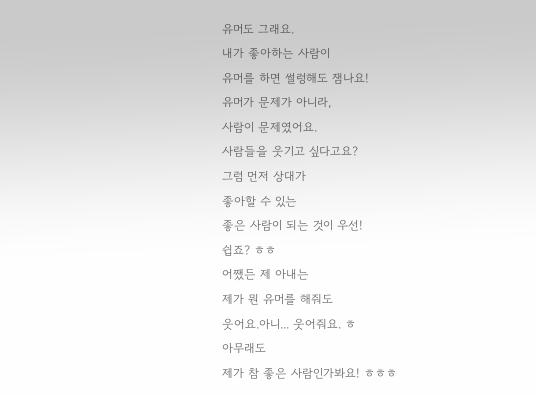유머도 그래요.
내가 좋아하는 사람이
유머를 하면 썰렁해도 잼나요!
유머가 문제가 아니라,
사람이 문제였어요.
사람들을 웃기고 싶다고요?
그럼 먼저 상대가
좋아할 수 있는
좋은 사람이 되는 것이 우선!
쉽죠? ㅎㅎ
어쨌든 제 아내는
제가 뭔 유머를 해줘도
웃어요.아니... 웃어줘요. ㅎ
아무래도
제가 참 좋은 사람인가봐요! ㅎㅎㅎ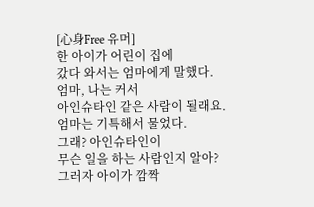[心身Free 유머]
한 아이가 어린이 집에
갔다 와서는 엄마에게 말했다.
엄마, 나는 커서
아인슈타인 같은 사람이 될래요.
엄마는 기특해서 물었다.
그래? 아인슈타인이
무슨 일을 하는 사람인지 알아?
그러자 아이가 깜짝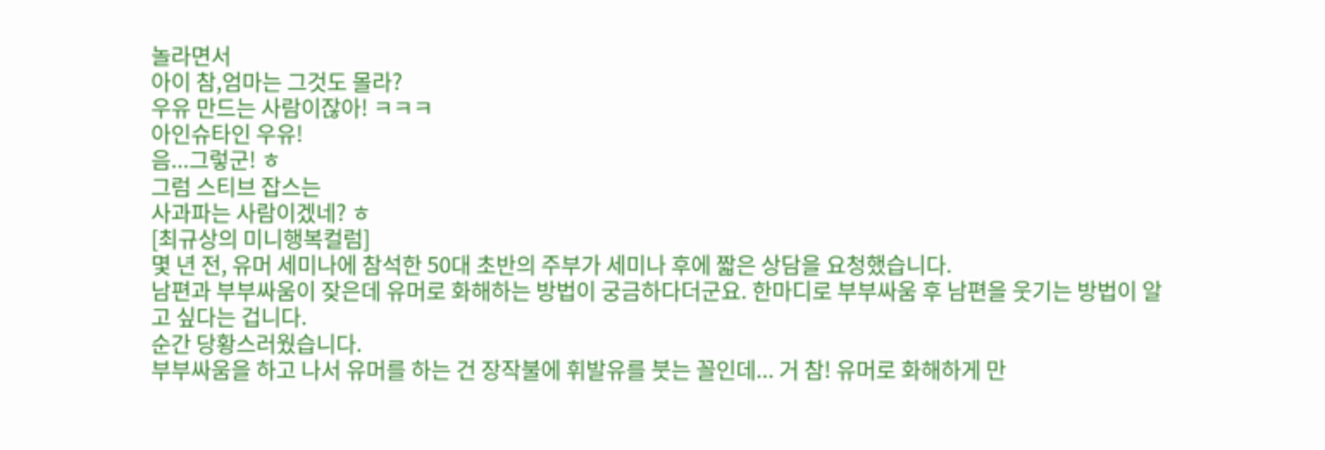놀라면서
아이 참,엄마는 그것도 몰라?
우유 만드는 사람이잖아! ㅋㅋㅋ
아인슈타인 우유!
음...그렇군! ㅎ
그럼 스티브 잡스는
사과파는 사람이겠네? ㅎ
[최규상의 미니행복컬럼]
몇 년 전, 유머 세미나에 참석한 50대 초반의 주부가 세미나 후에 짧은 상담을 요청했습니다.
남편과 부부싸움이 잦은데 유머로 화해하는 방법이 궁금하다더군요. 한마디로 부부싸움 후 남편을 웃기는 방법이 알고 싶다는 겁니다.
순간 당황스러웠습니다.
부부싸움을 하고 나서 유머를 하는 건 장작불에 휘발유를 붓는 꼴인데... 거 참! 유머로 화해하게 만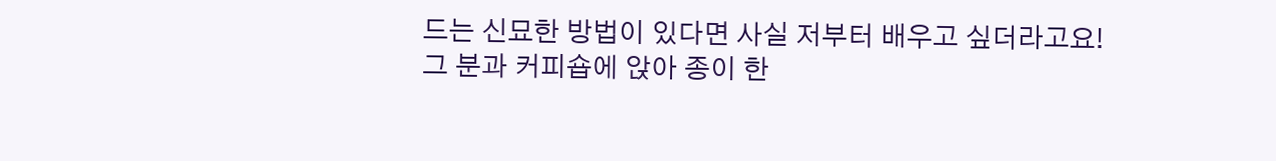드는 신묘한 방법이 있다면 사실 저부터 배우고 싶더라고요!
그 분과 커피숍에 앉아 종이 한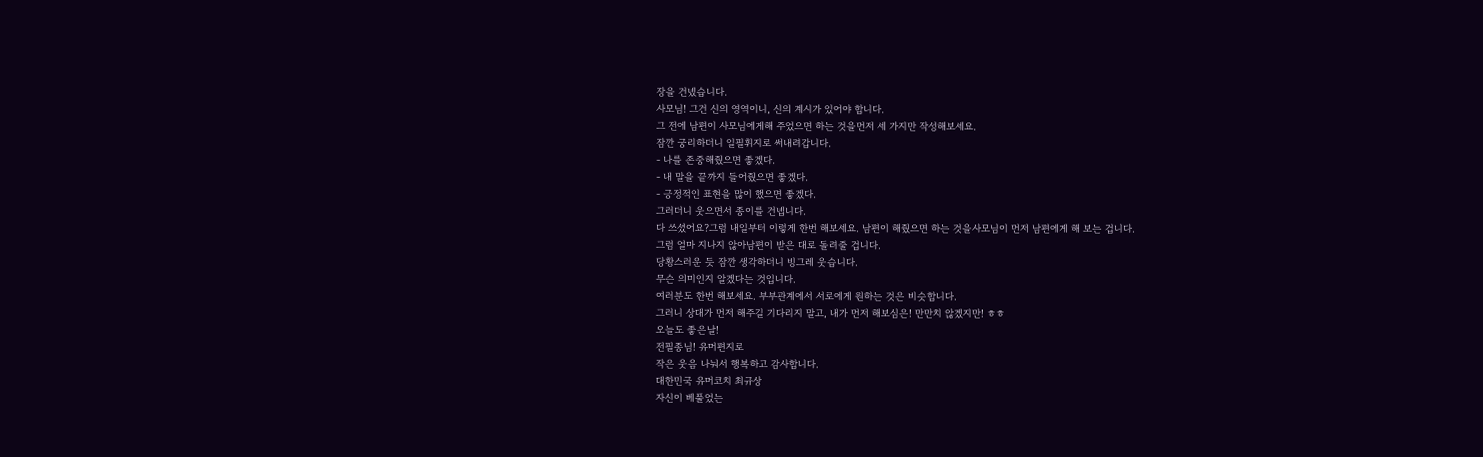장을 건넸습니다.
사모님! 그건 신의 영역이니, 신의 계시가 있어야 합니다.
그 전에 남편이 사모님에게해 주었으면 하는 것을먼저 세 가지만 작성해보세요.
잠깐 궁리하더니 일필휘지로 써내려갑니다.
- 나를 존중해줬으면 좋겠다.
- 내 말을 끝까지 들어줬으면 좋겠다.
- 긍정적인 표현을 많이 했으면 좋겠다.
그러더니 웃으면서 종이를 건넵니다.
다 쓰셨어요?그럼 내일부터 이렇게 한번 해보세요. 남편이 해줬으면 하는 것을사모님이 먼저 남편에게 해 보는 겁니다.
그럼 얼마 지나지 않아남편이 받은 대로 돌려줄 겁니다.
당황스러운 듯 잠깐 생각하더니 빙그레 웃습니다.
무슨 의미인지 알겠다는 것입니다.
여러분도 한번 해보세요. 부부관계에서 서로에게 원하는 것은 비슷합니다.
그러니 상대가 먼저 해주길 기다리지 말고, 내가 먼저 해보심은! 만만치 않겠지만! ㅎㅎ
오늘도 좋은날!
전필종님! 유머편지로
작은 웃음 나눠서 행복하고 감사합니다.
대한민국 유머코치 최규상
자신이 베풀었는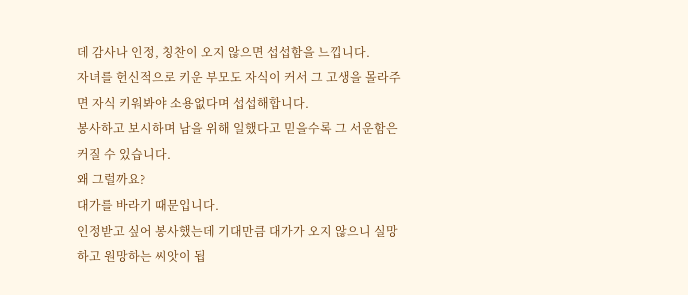데 감사나 인정, 칭찬이 오지 않으면 섭섭함을 느낍니다.
자녀를 헌신적으로 키운 부모도 자식이 커서 그 고생을 몰라주면 자식 키워봐야 소용없다며 섭섭해합니다.
봉사하고 보시하며 남을 위해 일했다고 믿을수록 그 서운함은 커질 수 있습니다.
왜 그럴까요?
대가를 바라기 때문입니다.
인정받고 싶어 봉사했는데 기대만큼 대가가 오지 않으니 실망하고 원망하는 씨앗이 됩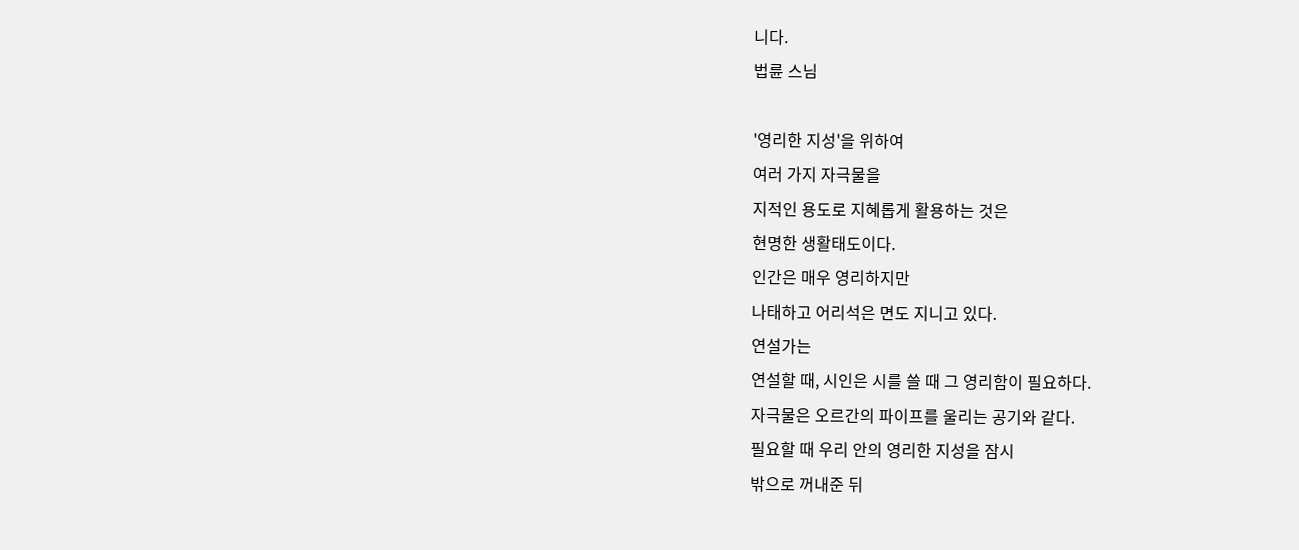니다.
법륜 스님

'영리한 지성'을 위하여
여러 가지 자극물을
지적인 용도로 지혜롭게 활용하는 것은
현명한 생활태도이다.
인간은 매우 영리하지만
나태하고 어리석은 면도 지니고 있다.
연설가는
연설할 때, 시인은 시를 쓸 때 그 영리함이 필요하다.
자극물은 오르간의 파이프를 울리는 공기와 같다.
필요할 때 우리 안의 영리한 지성을 잠시
밖으로 꺼내준 뒤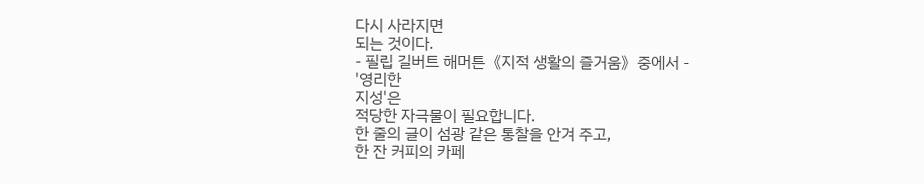다시 사라지면
되는 것이다.
- 필립 길버트 해머튼《지적 생활의 즐거움》중에서 -
'영리한
지성'은
적당한 자극물이 필요합니다.
한 줄의 글이 섬광 같은 통찰을 안겨 주고,
한 잔 커피의 카페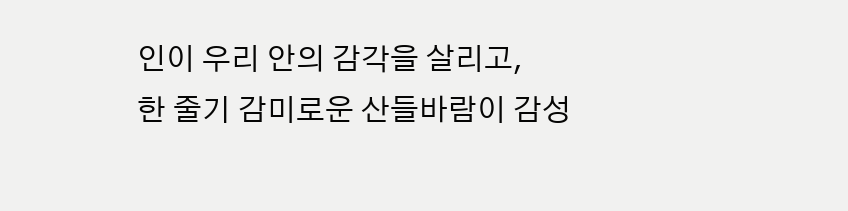인이 우리 안의 감각을 살리고,
한 줄기 감미로운 산들바람이 감성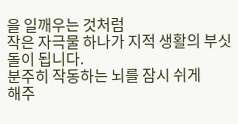을 일깨우는 것처럼
작은 자극물 하나가 지적 생활의 부싯돌이 됩니다.
분주히 작동하는 뇌를 잠시 쉬게
해주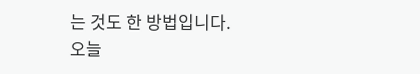는 것도 한 방법입니다.
오늘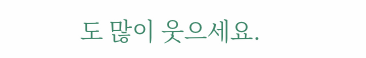도 많이 웃으세요.